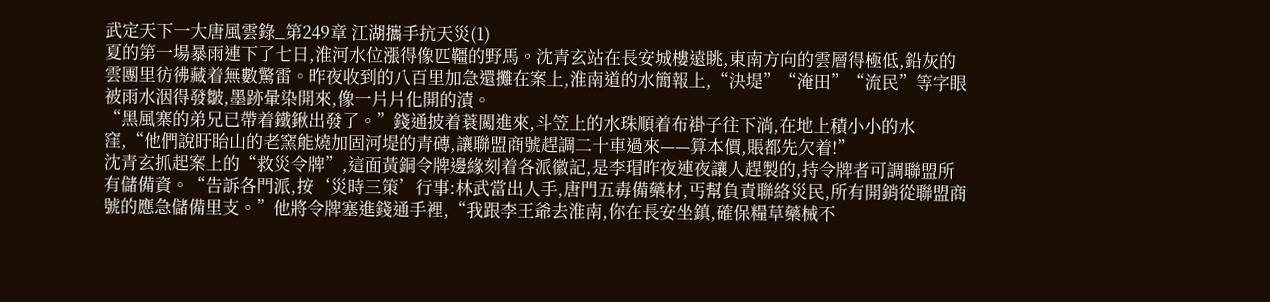武定天下一大唐風雲錄_第249章 江湖攜手抗天災(1)
夏的第一場暴雨連下了七日,淮河水位漲得像匹韁的野馬。沈青玄站在長安城樓遠眺,東南方向的雲層得極低,鉛灰的雲團里彷彿藏着無數驚雷。昨夜收到的八百里加急還攤在案上,淮南道的水簡報上,“決堤”“淹田”“流民”等字眼被雨水洇得發皺,墨跡暈染開來,像一片片化開的漬。
“黑風寨的弟兄已帶着鐵鍬出發了。”錢通披着蓑闖進來,斗笠上的水珠順着布褂子往下淌,在地上積小小的水窪,“他們說盱眙山的老窯能燒加固河堤的青磚,讓聯盟商號趕調二十車過來——算本價,賬都先欠着!”
沈青玄抓起案上的“救災令牌”,這面黃銅令牌邊緣刻着各派徽記,是李瑁昨夜連夜讓人趕製的,持令牌者可調聯盟所有儲備資。“告訴各門派,按‘災時三策’行事:林武當出人手,唐門五毒備藥材,丐幫負責聯絡災民,所有開銷從聯盟商號的應急儲備里支。”他將令牌塞進錢通手裡,“我跟李王爺去淮南,你在長安坐鎮,確保糧草藥械不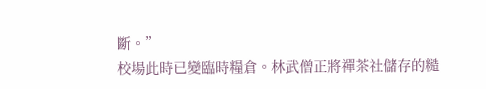斷。”
校場此時已變臨時糧倉。林武僧正將禪茶社儲存的糙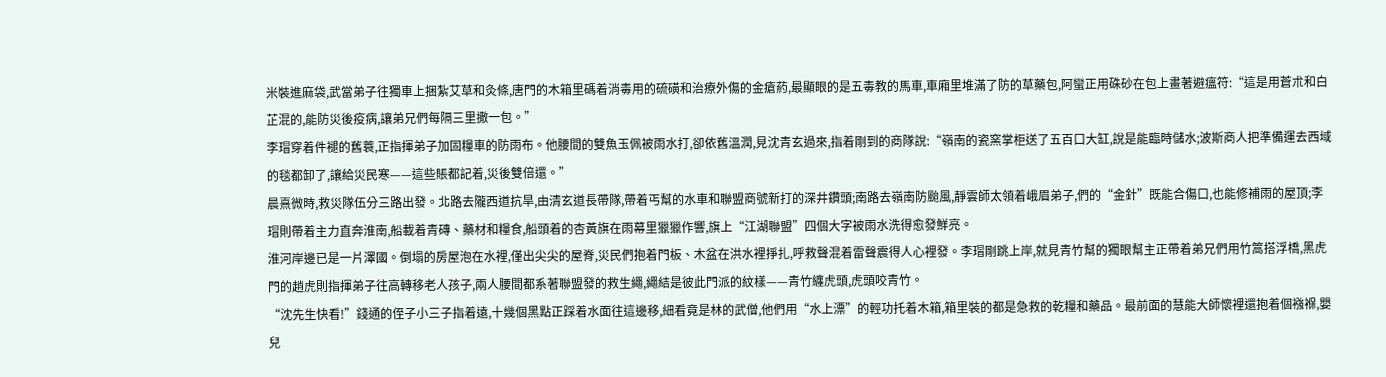米裝進麻袋,武當弟子往獨車上捆紮艾草和灸條,唐門的木箱里碼着消毒用的硫磺和治療外傷的金瘡葯,最顯眼的是五毒教的馬車,車廂里堆滿了防的草藥包,阿蠻正用硃砂在包上畫著避瘟符:“這是用蒼朮和白芷混的,能防災後疫病,讓弟兄們每隔三里撒一包。”
李瑁穿着件褪的舊蓑,正指揮弟子加固糧車的防雨布。他腰間的雙魚玉佩被雨水打,卻依舊溫潤,見沈青玄過來,指着剛到的商隊說:“嶺南的瓷窯掌柜送了五百口大缸,說是能臨時儲水;波斯商人把準備運去西域的毯都卸了,讓給災民寒——這些賬都記着,災後雙倍還。”
晨熹微時,救災隊伍分三路出發。北路去隴西道抗旱,由清玄道長帶隊,帶着丐幫的水車和聯盟商號新打的深井鑽頭;南路去嶺南防颱風,靜雲師太領着峨眉弟子,們的“金針”既能合傷口,也能修補雨的屋頂;李瑁則帶着主力直奔淮南,船載着青磚、藥材和糧食,船頭着的杏黃旗在雨幕里獵獵作響,旗上“江湖聯盟”四個大字被雨水洗得愈發鮮亮。
淮河岸邊已是一片澤國。倒塌的房屋泡在水裡,僅出尖尖的屋脊,災民們抱着門板、木盆在洪水裡掙扎,呼救聲混着雷聲震得人心裡發。李瑁剛跳上岸,就見青竹幫的獨眼幫主正帶着弟兄們用竹篙搭浮橋,黑虎門的趙虎則指揮弟子往高轉移老人孩子,兩人腰間都系著聯盟發的救生繩,繩結是彼此門派的紋樣——青竹纏虎頭,虎頭咬青竹。
“沈先生快看!”錢通的侄子小三子指着遠,十幾個黑點正踩着水面往這邊移,細看竟是林的武僧,他們用“水上漂”的輕功托着木箱,箱里裝的都是急救的乾糧和藥品。最前面的慧能大師懷裡還抱着個襁褓,嬰兒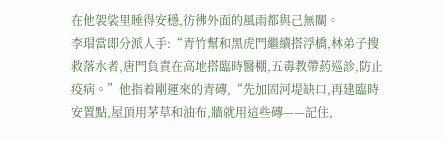在他袈裟里睡得安穩,彷彿外面的風雨都與己無關。
李瑁當即分派人手:“青竹幫和黑虎門繼續搭浮橋,林弟子搜救落水者,唐門負責在高地搭臨時醫棚,五毒教帶葯巡診,防止疫病。”他指着剛運來的青磚,“先加固河堤缺口,再建臨時安置點,屋頂用茅草和油布,牆就用這些磚——記住,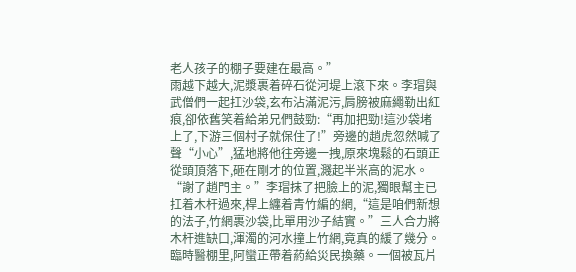老人孩子的棚子要建在最高。”
雨越下越大,泥漿裹着碎石從河堤上滾下來。李瑁與武僧們一起扛沙袋,玄布沾滿泥污,肩膀被麻繩勒出紅痕,卻依舊笑着給弟兄們鼓勁:“再加把勁!這沙袋堵上了,下游三個村子就保住了!”旁邊的趙虎忽然喊了聲“小心”,猛地將他往旁邊一拽,原來塊鬆的石頭正從頭頂落下,砸在剛才的位置,濺起半米高的泥水。
“謝了趙門主。”李瑁抹了把臉上的泥,獨眼幫主已扛着木杆過來,桿上纏着青竹編的網,“這是咱們新想的法子,竹網裹沙袋,比單用沙子結實。”三人合力將木杆進缺口,渾濁的河水撞上竹網,竟真的緩了幾分。
臨時醫棚里,阿蠻正帶着葯給災民換藥。一個被瓦片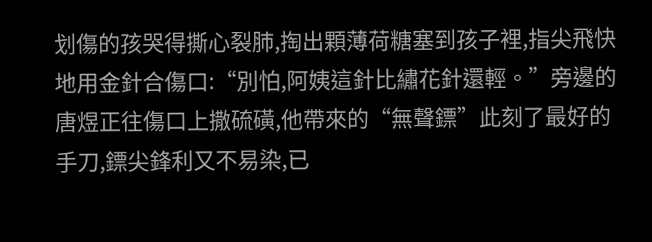划傷的孩哭得撕心裂肺,掏出顆薄荷糖塞到孩子裡,指尖飛快地用金針合傷口:“別怕,阿姨這針比繡花針還輕。”旁邊的唐煜正往傷口上撒硫磺,他帶來的“無聲鏢”此刻了最好的手刀,鏢尖鋒利又不易染,已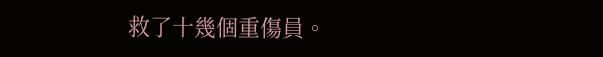救了十幾個重傷員。